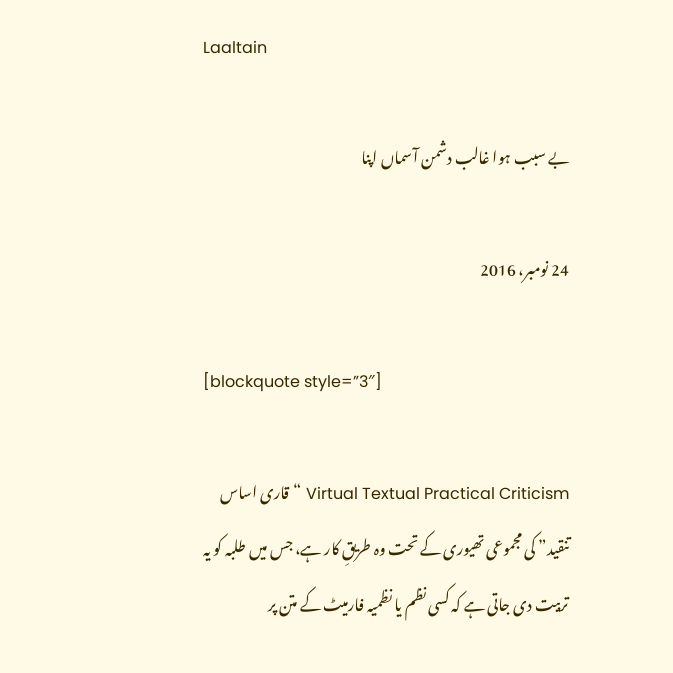Laaltain

بے سبب ہوا غالب دشمن آسماں اپنا

24 نومبر، 2016

[blockquote style=”3″]

Virtual Textual Practical Criticism “قاری اساس تنقید” کی مجموعی تھیوری کے تحت وہ طریقِ کار ہے، جس میں طلبہ کو یہ تربیت دی جاتی ہے کہ کسی نظم یا نظمیہ فارمیٹ کے متن پر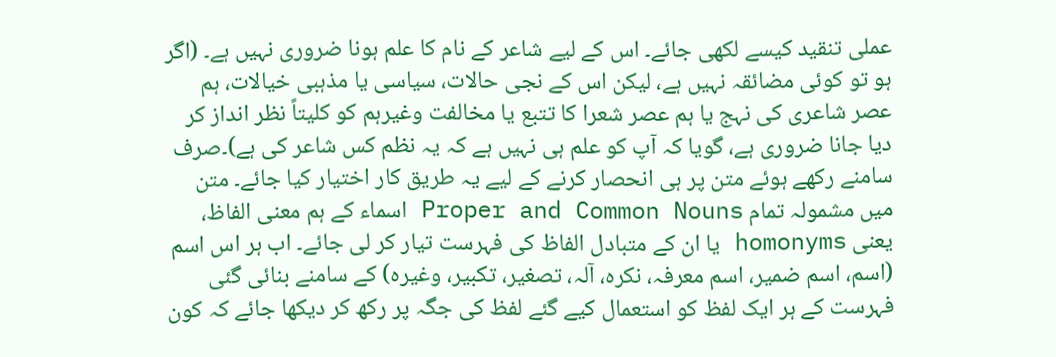عملی تنقید کیسے لکھی جائے۔ اس کے لیے شاعر کے نام کا علم ہونا ضروری نہیں ہے۔ (اگر ہو تو کوئی مضائقہ نہیں ہے، لیکن اس کے نجی حالات، سیاسی یا مذہبی خیالات، ہم عصر شاعری کی نہج یا ہم عصر شعرا کا تتبع یا مخالفت وغیرہم کو کلیتاً نظر انداز کر دیا جانا ضروری ہے، گویا کہ آپ کو علم ہی نہیں ہے کہ یہ نظم کس شاعر کی ہے)۔صرف سامنے رکھے ہوئے متن پر ہی انحصار کرنے کے لیے یہ طریق کار اختیار کیا جائے۔ متن میں مشمولہ تمام Proper and Common Nouns اسماء کے ہم معنی الفاظ، یعنی homonyms یا ان کے متبادل الفاظ کی فہرست تیار کر لی جائے۔ اب ہر اس اسم (اسم، اسم ضمیر، اسم معرفہ، نکرہ، آلہ، تصغیر، تکبیر، وغیرہ) کے سامنے بنائی گئی فہرست کے ہر ایک لفظ کو استعمال کیے گئے لفظ کی جگہ پر رکھ کر دیکھا جائے کہ کون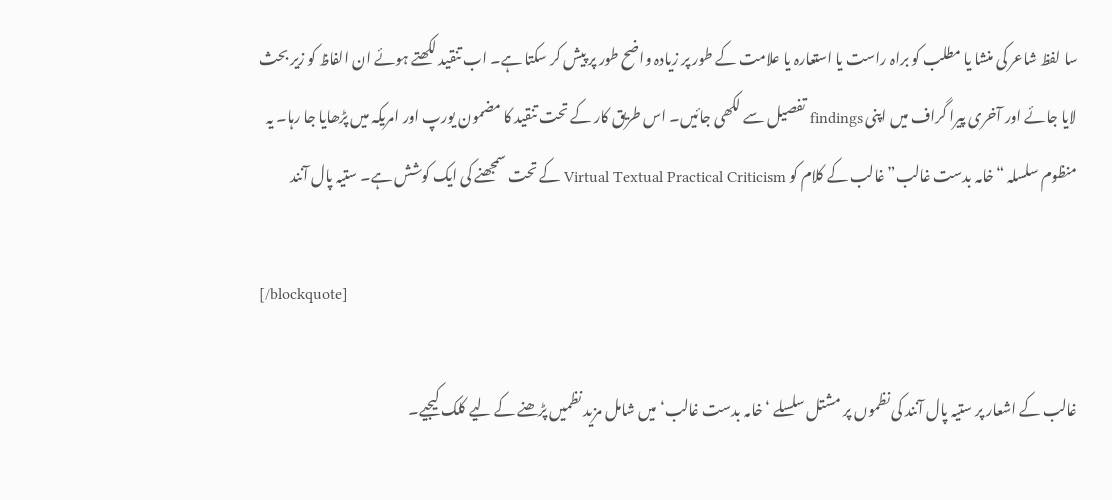سا لفظ شاعر کی منشا یا مطلب کو براہ راست یا استعارہ یا علامت کے طور پر زیادہ واضح طور پر پیش کر سکتا ہے۔ اب تنقید لکھتے ہوئے ان الفاظ کو زیر بحث لایا جائے اور آخری پیرا گراف میں اپنی findings تفصیل سے لکھی جائیں۔ اس طریق کار کے تحت تنقید کا مضمون یورپ اور امریکہ میں پڑھایا جا رہا۔ یہ منظوم سلسلہ “خامہ بدست غالب” غالب کے کلام کو Virtual Textual Practical Criticism کے تحت سمجھنے کی ایک کوشش ہے۔ ستیہ پال آنند

[/blockquote]

غالب کے اشعار پر ستیہ پال آنند کی نظموں پر مشتل سلسلے ‘خامہ بدست غالب‘ میں شامل مزید نظمیں پڑھنے کے لیے کلک کیجیے۔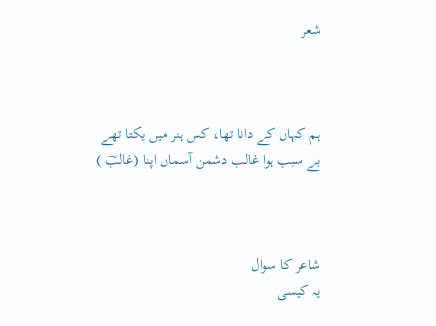شعر



ہم کہاں کے دانا تھا، کس ہنر میں یکتا تھے
بے سبب ہوا غالب دشمن آسماں اپنا (غالبؔ )



شاعر کا سوال
یہ کیسی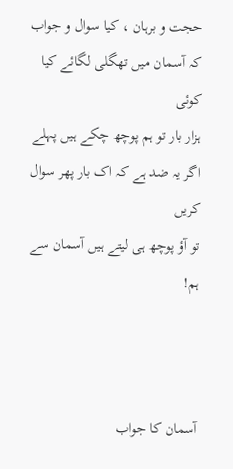حجت و برہان ، کیا سوال و جواب
کہ آسمان میں تھگلی لگائے کیا کوئی
ہزار بار تو ہم پوچھ چکے ہیں پہلے
اگر یہ ضد ہے کہ اک بار پھر سوال کریں
تو آؤ پوچھ ہی لیتے ہیں آسمان سے ہم!



آسمان کا جواب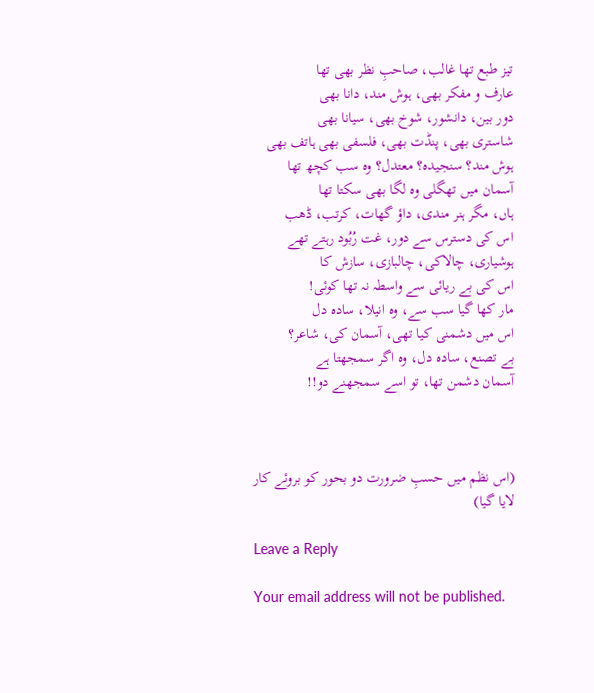تیز طبع تھا غالب، صاحبِ نظر بھی تھا
عارف و مفکر بھی، ہوش مند، دانا بھی
دور بین، دانشور، شوخ بھی، سیانا بھی
شاستری بھی، پنڈت بھی، فلسفی بھی ہاتف بھی
ہوش مند؟ سنجیدہ؟ معتدل؟ وہ سب کچھ تھا
آسمان میں تھگلی وہ لگا بھی سکتا تھا
ہاں، مگر ہنر مندی، داؤ گھات، کرتب، ڈھب
اس کی دسترس سے دور، غت رُبُود رہتے تھے
ہوشیاری، چالاکی، چالبازی، سازش کا
اس کی بے ریائی سے واسطہ نہ تھا کوئی!
مار کھا گیا سب سے، وہ انیلا، سادہ دل
اس میں دشمنی کیا تھی، آسمان کی، شاعر؟
بے تصنع، سادہ دل، وہ اگر سمجھتا ہے
آسمان دشمن تھا، تو اسے سمجھنے دو!!



(اس نظم میں حسبِ ضرورت دو بحور کو بروئے کار لایا گیا)

Leave a Reply

Your email address will not be published.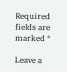Required fields are marked *

Leave a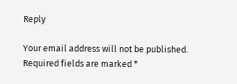Reply

Your email address will not be published. Required fields are marked *